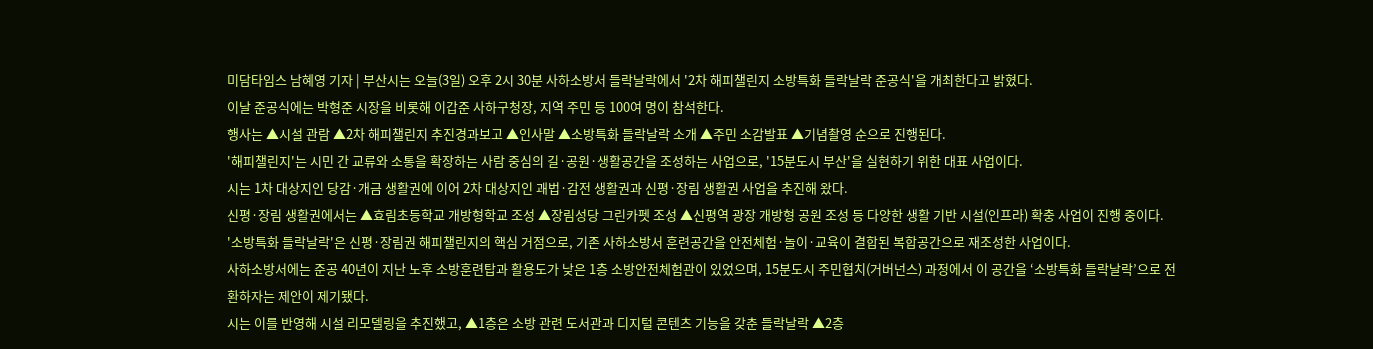미담타임스 남혜영 기자 | 부산시는 오늘(3일) 오후 2시 30분 사하소방서 들락날락에서 '2차 해피챌린지 소방특화 들락날락 준공식'을 개최한다고 밝혔다.
이날 준공식에는 박형준 시장을 비롯해 이갑준 사하구청장, 지역 주민 등 100여 명이 참석한다.
행사는 ▲시설 관람 ▲2차 해피챌린지 추진경과보고 ▲인사말 ▲소방특화 들락날락 소개 ▲주민 소감발표 ▲기념촬영 순으로 진행된다.
'해피챌린지'는 시민 간 교류와 소통을 확장하는 사람 중심의 길·공원·생활공간을 조성하는 사업으로, '15분도시 부산'을 실현하기 위한 대표 사업이다.
시는 1차 대상지인 당감·개금 생활권에 이어 2차 대상지인 괘법·감전 생활권과 신평·장림 생활권 사업을 추진해 왔다.
신평·장림 생활권에서는 ▲효림초등학교 개방형학교 조성 ▲장림성당 그린카펫 조성 ▲신평역 광장 개방형 공원 조성 등 다양한 생활 기반 시설(인프라) 확충 사업이 진행 중이다.
'소방특화 들락날락'은 신평·장림권 해피챌린지의 핵심 거점으로, 기존 사하소방서 훈련공간을 안전체험·놀이·교육이 결합된 복합공간으로 재조성한 사업이다.
사하소방서에는 준공 40년이 지난 노후 소방훈련탑과 활용도가 낮은 1층 소방안전체험관이 있었으며, 15분도시 주민협치(거버넌스) 과정에서 이 공간을 ‘소방특화 들락날락’으로 전환하자는 제안이 제기됐다.
시는 이를 반영해 시설 리모델링을 추진했고, ▲1층은 소방 관련 도서관과 디지털 콘텐츠 기능을 갖춘 들락날락 ▲2층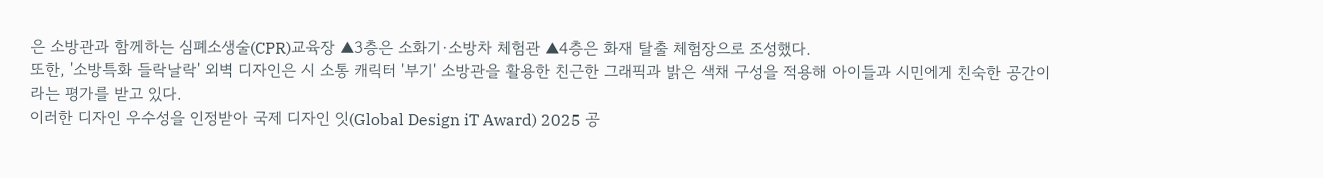은 소방관과 함께하는 심폐소생술(CPR)교육장 ▲3층은 소화기·소방차 체험관 ▲4층은 화재 탈출 체험장으로 조성했다.
또한, '소방특화 들락날락' 외벽 디자인은 시 소통 캐릭터 '부기' 소방관을 활용한 친근한 그래픽과 밝은 색채 구성을 적용해 아이들과 시민에게 친숙한 공간이라는 평가를 받고 있다.
이러한 디자인 우수성을 인정받아 국제 디자인 잇(Global Design iT Award) 2025 공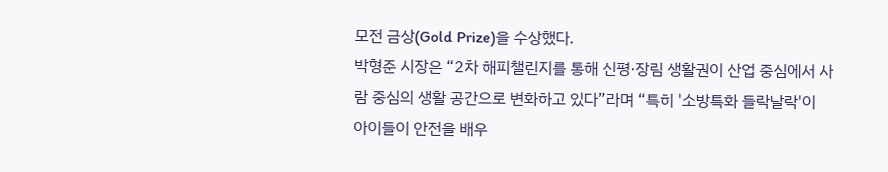모전 금상(Gold Prize)을 수상했다.
박형준 시장은 “2차 해피챌린지를 통해 신평·장림 생활권이 산업 중심에서 사람 중심의 생활 공간으로 변화하고 있다”라며 “특히 '소방특화 들락날락'이 아이들이 안전을 배우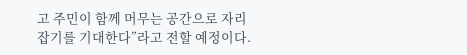고 주민이 함께 머무는 공간으로 자리 잡기를 기대한다”라고 전할 예정이다.